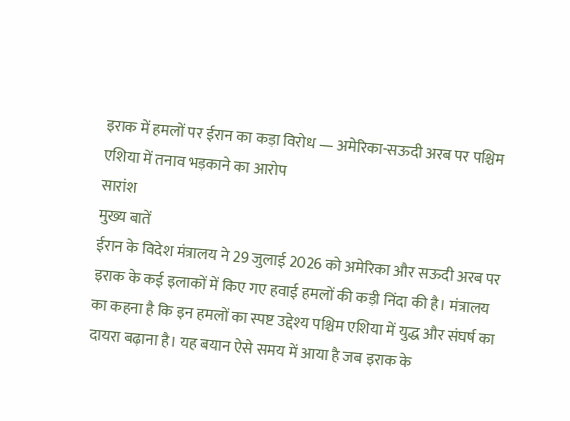इराक में हमलों पर ईरान का कड़ा विरोध — अमेरिका-सऊदी अरब पर पश्चिम एशिया में तनाव भड़काने का आरोप
सारांश
मुख्य बातें
ईरान के विदेश मंत्रालय ने 29 जुलाई 2026 को अमेरिका और सऊदी अरब पर इराक के कई इलाकों में किए गए हवाई हमलों की कड़ी निंदा की है। मंत्रालय का कहना है कि इन हमलों का स्पष्ट उद्देश्य पश्चिम एशिया में युद्ध और संघर्ष का दायरा बढ़ाना है। यह बयान ऐसे समय में आया है जब इराक के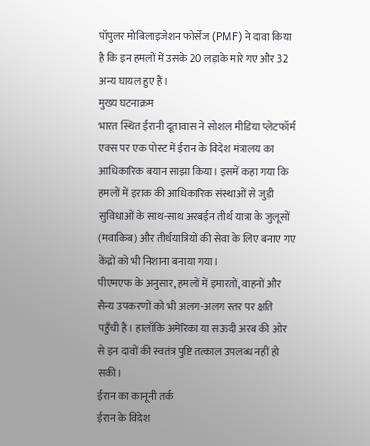पॉपुलर मोबिलाइजेशन फोर्सेज (PMF) ने दावा किया है कि इन हमलों में उसके 20 लड़ाके मारे गए और 32 अन्य घायल हुए हैं।
मुख्य घटनाक्रम
भारत स्थित ईरानी दूतावास ने सोशल मीडिया प्लेटफॉर्म एक्स पर एक पोस्ट में ईरान के विदेश मंत्रालय का आधिकारिक बयान साझा किया। इसमें कहा गया कि हमलों में इराक की आधिकारिक संस्थाओं से जुड़ी सुविधाओं के साथ-साथ अरबईन तीर्थ यात्रा के जुलूसों (मवाकिब) और तीर्थयात्रियों की सेवा के लिए बनाए गए केंद्रों को भी निशाना बनाया गया।
पीएमएफ के अनुसार, हमलों में इमारतों, वाहनों और सैन्य उपकरणों को भी अलग-अलग स्तर पर क्षति पहुँची है। हालाँकि अमेरिका या सऊदी अरब की ओर से इन दावों की स्वतंत्र पुष्टि तत्काल उपलब्ध नहीं हो सकी।
ईरान का कानूनी तर्क
ईरान के विदेश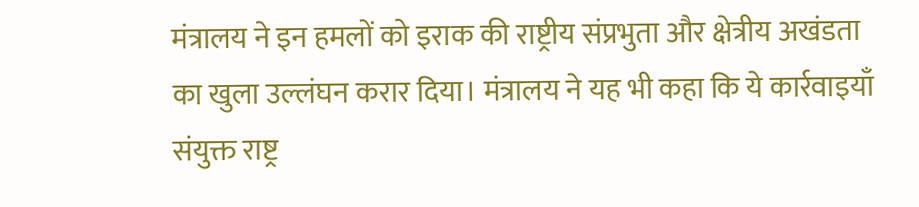मंत्रालय ने इन हमलों को इराक की राष्ट्रीय संप्रभुता और क्षेत्रीय अखंडता का खुला उल्लंघन करार दिया। मंत्रालय ने यह भी कहा कि ये कार्रवाइयाँ संयुक्त राष्ट्र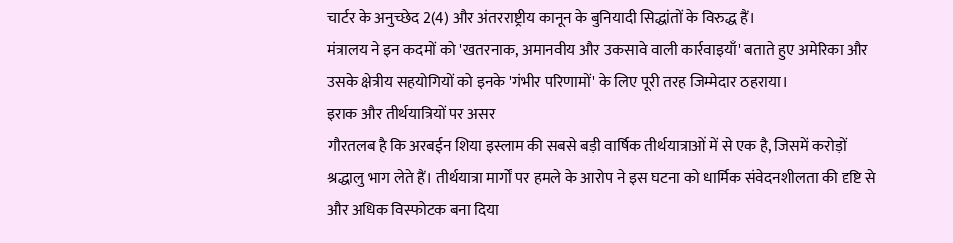चार्टर के अनुच्छेद 2(4) और अंतरराष्ट्रीय कानून के बुनियादी सिद्धांतों के विरुद्ध हैं।
मंत्रालय ने इन कदमों को 'खतरनाक, अमानवीय और उकसावे वाली कार्रवाइयाँ' बताते हुए अमेरिका और उसके क्षेत्रीय सहयोगियों को इनके 'गंभीर परिणामों' के लिए पूरी तरह जिम्मेदार ठहराया।
इराक और तीर्थयात्रियों पर असर
गौरतलब है कि अरबईन शिया इस्लाम की सबसे बड़ी वार्षिक तीर्थयात्राओं में से एक है, जिसमें करोड़ों श्रद्धालु भाग लेते हैं। तीर्थयात्रा मार्गों पर हमले के आरोप ने इस घटना को धार्मिक संवेदनशीलता की दृष्टि से और अधिक विस्फोटक बना दिया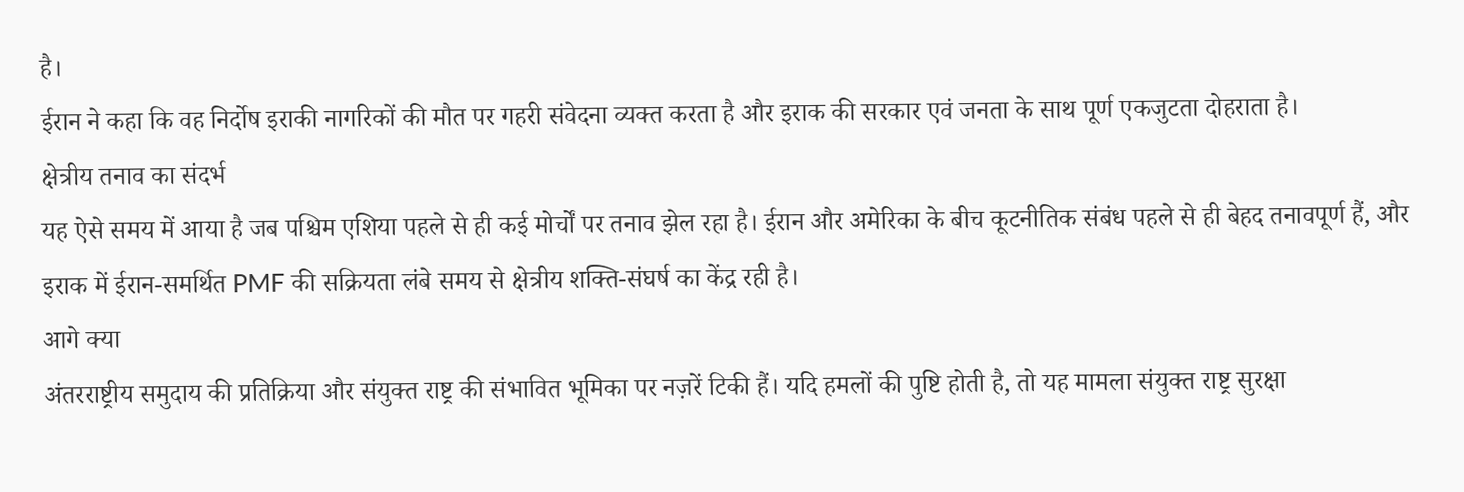है।
ईरान ने कहा कि वह निर्दोष इराकी नागरिकों की मौत पर गहरी संवेदना व्यक्त करता है और इराक की सरकार एवं जनता के साथ पूर्ण एकजुटता दोहराता है।
क्षेत्रीय तनाव का संदर्भ
यह ऐसे समय में आया है जब पश्चिम एशिया पहले से ही कई मोर्चों पर तनाव झेल रहा है। ईरान और अमेरिका के बीच कूटनीतिक संबंध पहले से ही बेहद तनावपूर्ण हैं, और इराक में ईरान-समर्थित PMF की सक्रियता लंबे समय से क्षेत्रीय शक्ति-संघर्ष का केंद्र रही है।
आगे क्या
अंतरराष्ट्रीय समुदाय की प्रतिक्रिया और संयुक्त राष्ट्र की संभावित भूमिका पर नज़रें टिकी हैं। यदि हमलों की पुष्टि होती है, तो यह मामला संयुक्त राष्ट्र सुरक्षा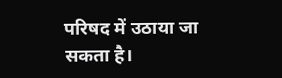परिषद में उठाया जा सकता है।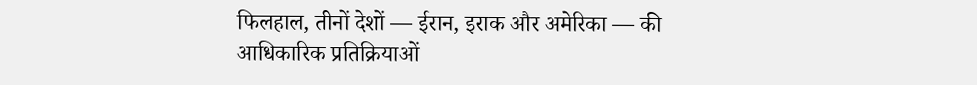फिलहाल, तीनों देशों — ईरान, इराक और अमेरिका — की आधिकारिक प्रतिक्रियाओं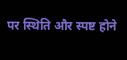पर स्थिति और स्पष्ट होने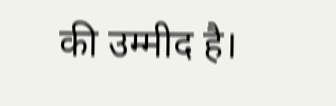की उम्मीद है।